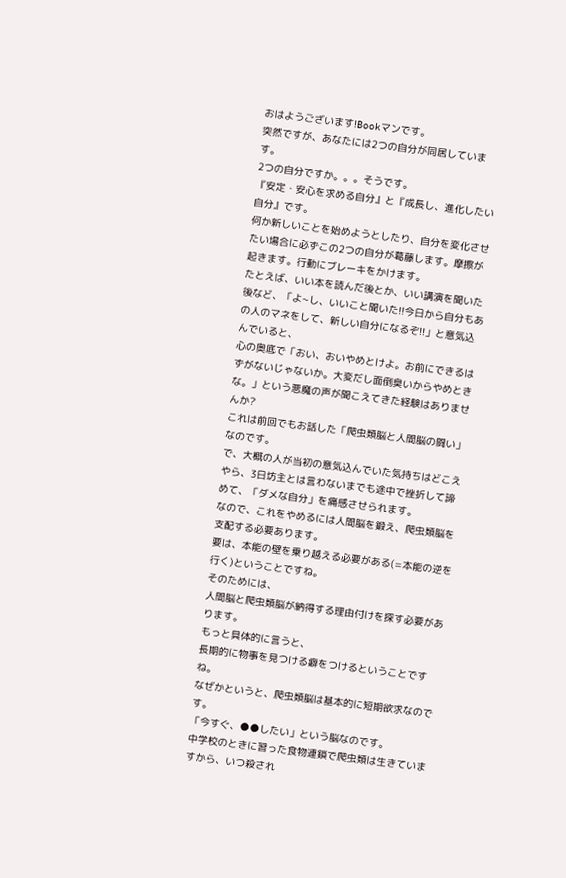おはようございます!Bookマンです。
突然ですが、あなたには2つの自分が同居しています。
2つの自分ですか。。。そうです。
『安定・安心を求める自分』と『成長し、進化したい自分』です。
何か新しいことを始めようとしたり、自分を変化させたい場合に必ずこの2つの自分が葛藤します。摩擦が起きます。行動にブレーキをかけます。
たとえば、いい本を読んだ後とか、いい講演を聞いた後など、「よ~し、いいこと聞いた!!今日から自分もあの人のマネをして、新しい自分になるぞ!!」と意気込んでいると、
心の奥底で「おい、おいやめとけよ。お前にできるはずがないじゃないか。大変だし面倒臭いからやめときな。」という悪魔の声が聞こえてきた経験はありませんか?
これは前回でもお話した「爬虫類脳と人間脳の闘い」なのです。
で、大概の人が当初の意気込んでいた気持ちはどこえやら、3日坊主とは言わないまでも途中で挫折して諦めて、「ダメな自分」を痛感させられます。
なので、これをやめるには人間脳を鍛え、爬虫類脳を支配する必要あります。
要は、本能の壁を乗り越える必要がある(=本能の逆を行く)ということですね。
そのためには、
人間脳と爬虫類脳が納得する理由付けを探す必要があります。
もっと具体的に言うと、
長期的に物事を見つける癖をつけるということですね。
なぜかというと、爬虫類脳は基本的に短期欲求なのです。
「今すぐ、●●したい」という脳なのです。
中学校のときに習った食物連鎖で爬虫類は生きていますから、いつ殺され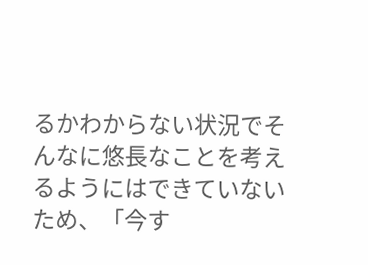るかわからない状況でそんなに悠長なことを考えるようにはできていないため、「今す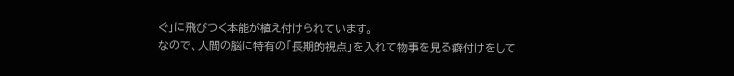ぐ」に飛びつく本能が植え付けられています。
なので、人間の脳に特有の「長期的視点」を入れて物事を見る癖付けをして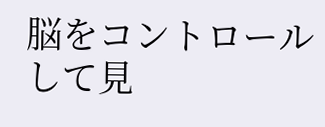脳をコントロールして見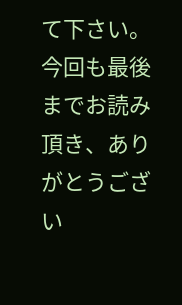て下さい。
今回も最後までお読み頂き、ありがとうござい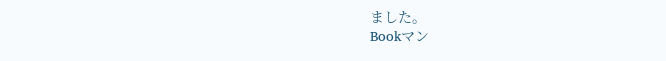ました。
Bookマン